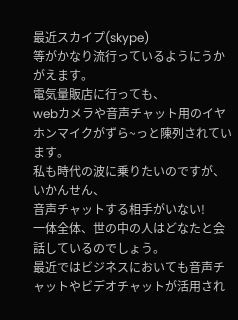最近スカイプ(skype)
等がかなり流行っているようにうかがえます。
電気量販店に行っても、
webカメラや音声チャット用のイヤホンマイクがずら~っと陳列されています。
私も時代の波に乗りたいのですが、いかんせん、
音声チャットする相手がいない!
一体全体、世の中の人はどなたと会話しているのでしょう。
最近ではビジネスにおいても音声チャットやビデオチャットが活用され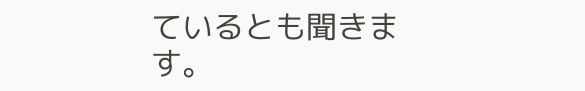ているとも聞きます。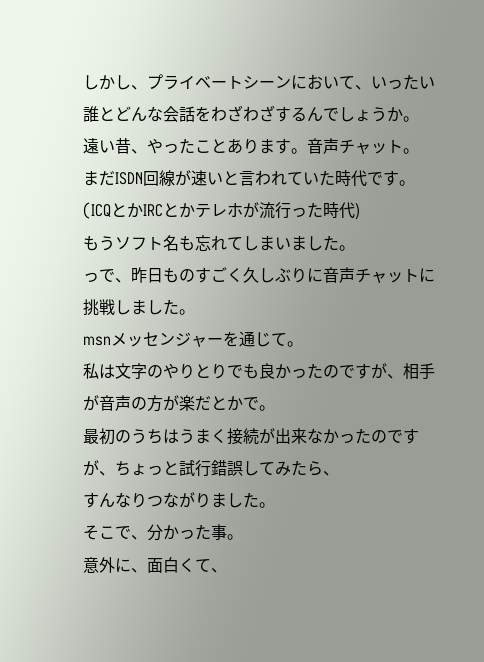しかし、プライベートシーンにおいて、いったい誰とどんな会話をわざわざするんでしょうか。
遠い昔、やったことあります。音声チャット。
まだISDN回線が速いと言われていた時代です。(ICQとかIRCとかテレホが流行った時代)
もうソフト名も忘れてしまいました。
っで、昨日ものすごく久しぶりに音声チャットに挑戦しました。
msnメッセンジャーを通じて。
私は文字のやりとりでも良かったのですが、相手が音声の方が楽だとかで。
最初のうちはうまく接続が出来なかったのですが、ちょっと試行錯誤してみたら、
すんなりつながりました。
そこで、分かった事。
意外に、面白くて、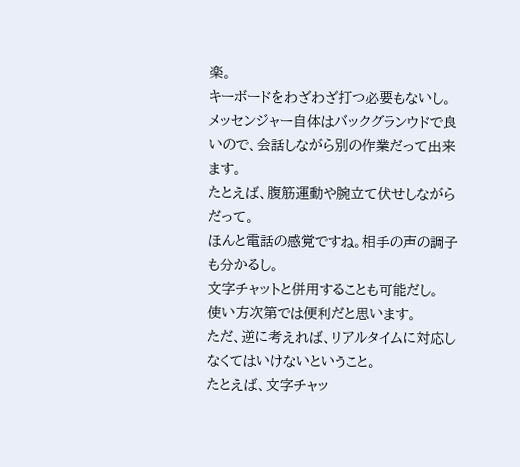楽。
キーボードをわざわざ打つ必要もないし。
メッセンジャー自体はバックグランウドで良いので、会話しながら別の作業だって出来ます。
たとえば、腹筋運動や腕立て伏せしながらだって。
ほんと電話の感覚ですね。相手の声の調子も分かるし。
文字チャットと併用することも可能だし。
使い方次第では便利だと思います。
ただ、逆に考えれば、リアルタイムに対応しなくてはいけないということ。
たとえば、文字チャッ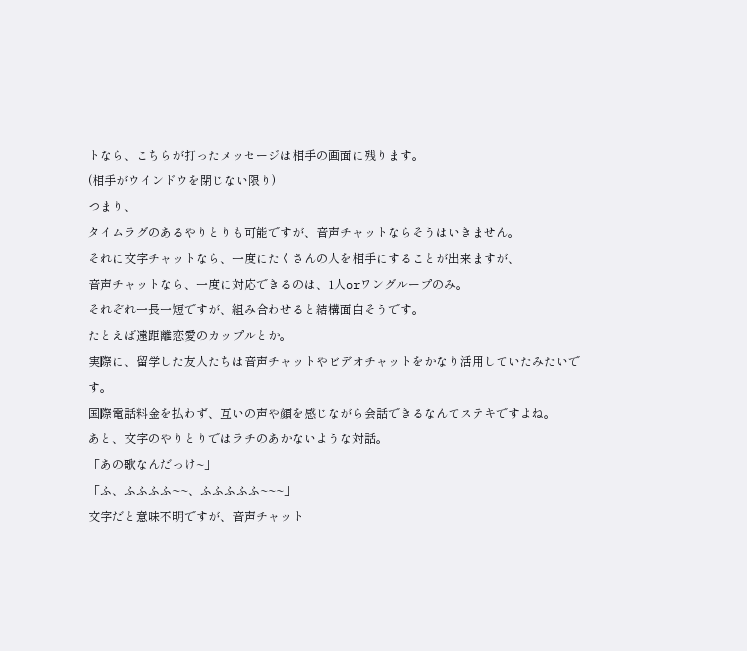トなら、こちらが打ったメッセージは相手の画面に残ります。
(相手がウインドウを閉じない限り)
つまり、
タイムラグのあるやりとりも可能ですが、音声チャットならそうはいきません。
それに文字チャットなら、一度にたくさんの人を相手にすることが出来ますが、
音声チャットなら、一度に対応できるのは、1人orワングループのみ。
それぞれ一長一短ですが、組み合わせると結構面白そうです。
たとえば遠距離恋愛のカップルとか。
実際に、留学した友人たちは音声チャットやビデオチャットをかなり活用していたみたいです。
国際電話料金を払わず、互いの声や顔を感じながら会話できるなんてステキですよね。
あと、文字のやりとりではラチのあかないような対話。
「あの歌なんだっけ~」
「ふ、ふふふふ~~、ふふふふふ~~~」
文字だと意味不明ですが、音声チャット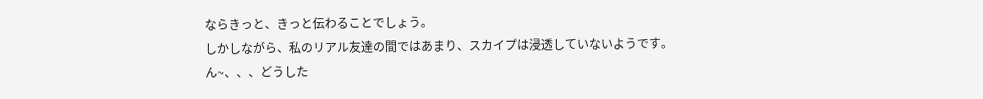ならきっと、きっと伝わることでしょう。
しかしながら、私のリアル友達の間ではあまり、スカイプは浸透していないようです。
ん~、、、どうした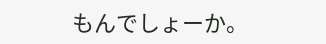もんでしょーか。